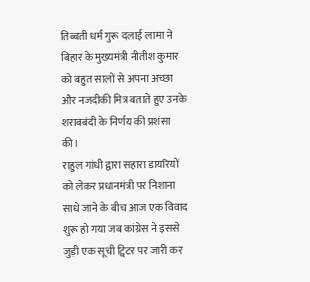तिब्बती धर्म गुरू दलाई लामा ने बिहार के मुख्यमंत्री नीतीश कुमार को बहुत सालों से अपना अच्छा और नजदीकी मित्र बताते हुए उनके शराबबंदी के निर्णय की प्रशंसा की।
राहुल गांधी द्वारा सहारा डायरियों को लेकर प्रधानमंत्री पर निशाना साधे जाने के बीच आज एक विवाद शुरू हो गया जब कांग्रेस ने इससे जुड़ी एक सूची ट्विटर पर जारी कर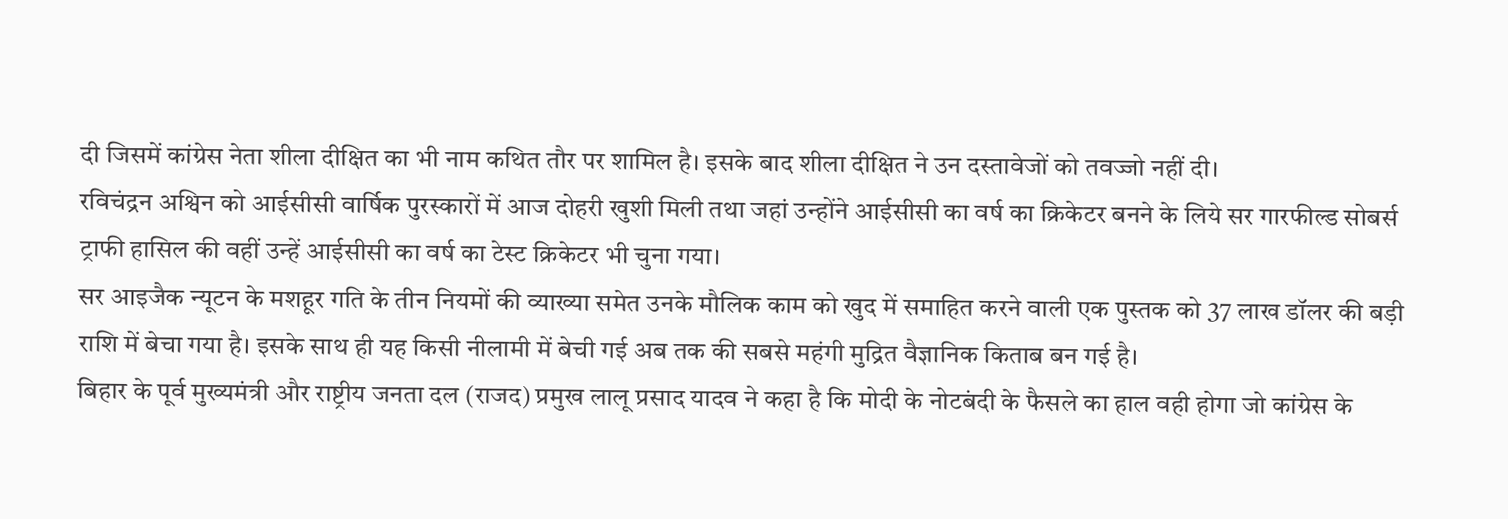दी जिसमें कांग्रेस नेता शीला दीक्षित का भी नाम कथित तौर पर शामिल है। इसके बाद शीला दीक्षित ने उन दस्तावेजों को तवज्जो नहीं दी।
रविचंद्रन अश्विन को आईसीसी वार्षिक पुरस्कारों में आज दोहरी खुशी मिली तथा जहां उन्होंने आईसीसी का वर्ष का क्रिकेटर बनने के लिये सर गारफील्ड सोबर्स ट्राफी हासिल की वहीं उन्हें आईसीसी का वर्ष का टेस्ट क्रिकेटर भी चुना गया।
सर आइजैक न्यूटन के मशहूर गति के तीन नियमों की व्याख्या समेत उनके मौलिक काम को खुद में समाहित करने वाली एक पुस्तक को 37 लाख डॉलर की बड़ी राशि में बेचा गया है। इसके साथ ही यह किसी नीलामी में बेची गई अब तक की सबसे महंगी मुद्रित वैज्ञानिक किताब बन गई है।
बिहार के पूर्व मुख्यमंत्री और राष्ट्रीय जनता दल (राजद) प्रमुख लालू प्रसाद यादव ने कहा है कि मोदी के नोटबंदी के फैसले का हाल वही होगा जो कांग्रेस के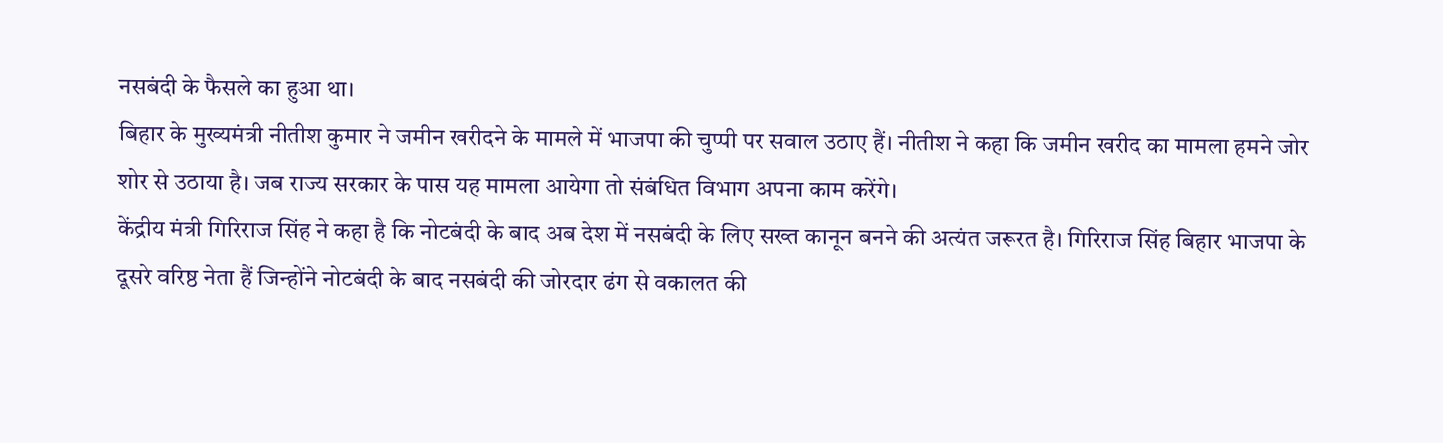नसबंदी के फैसले का हुआ था।
बिहार के मुख्यमंत्री नीतीश कुमार ने जमीन खरीदने के मामले में भाजपा की चुप्पी पर सवाल उठाए हैं। नीतीश ने कहा कि जमीन खरीद का मामला हमने जोर शोर से उठाया है। जब राज्य सरकार के पास यह मामला आयेगा तो संबंधित विभाग अपना काम करेंगे।
केंद्रीय मंत्री गिरिराज सिंह ने कहा है कि नोटबंदी के बाद अब देश में नसबंदी के लिए सख्त कानून बनने की अत्यंत जरूरत है। गिरिराज सिंह बिहार भाजपा के दूसरे वरिष्ठ नेता हैं जिन्होंने नोटबंदी के बाद नसबंदी की जोरदार ढंग से वकालत की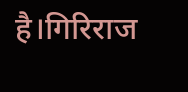है।गिरिराज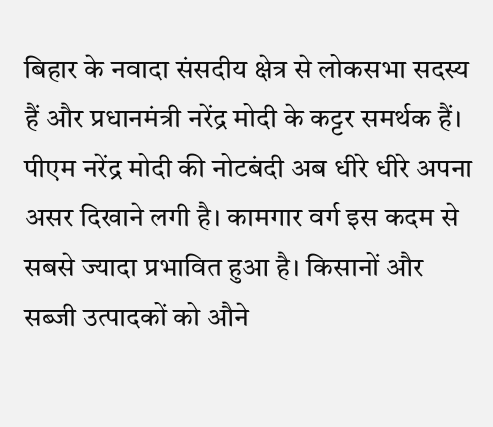बिहार के नवादा संसदीय क्षेत्र से लोकसभा सदस्य हैं और प्रधानमंत्री नरेंद्र मोदी के कट्टर समर्थक हैं।
पीएम नरेंद्र मोदी की नोटबंदी अब धीरे धीरे अपना असर दिखाने लगी है। कामगार वर्ग इस कदम से सबसे ज्यादा प्रभावित हुआ है। किसानों और सब्जी उत्पादकों को औने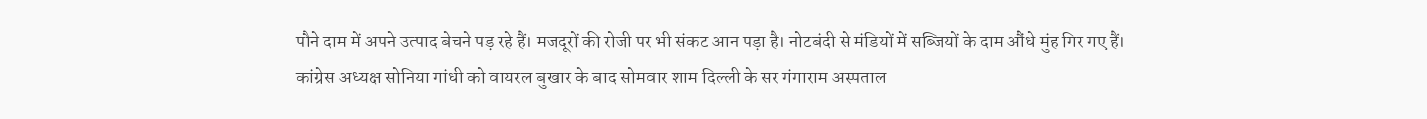पौने दाम में अपने उत्पाद बेचने पड़ रहे हैं। मजदूरों की रोजी पर भी संकट आन पड़ा है। नोटबंदी से मंडियों में सब्जियों के दाम औंधे मुंह गिर गए हैं।
कांग्रेस अध्यक्ष सोनिया गांधी को वायरल बुखार के बाद सोमवार शाम दिल्ली के सर गंगाराम अस्पताल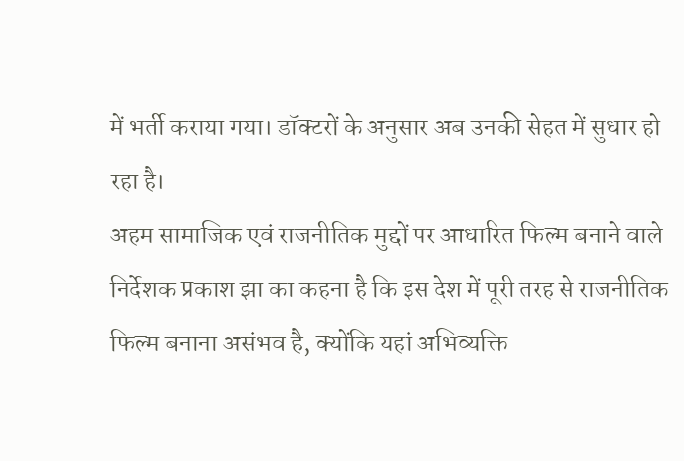में भर्ती कराया गया। डॉक्टरों के अनुसार अब उनकी सेहत में सुधार हो रहा है।
अहम सामाजिक एवं राजनीतिक मुद्दों पर आधारित फिल्म बनाने वाले निर्देशक प्रकाश झा का कहना है कि इस देश में पूरी तरह से राजनीतिक फिल्म बनाना असंभव है, क्योंकि यहां अभिव्यक्ति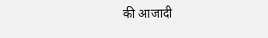की आजादी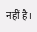नहीं है।